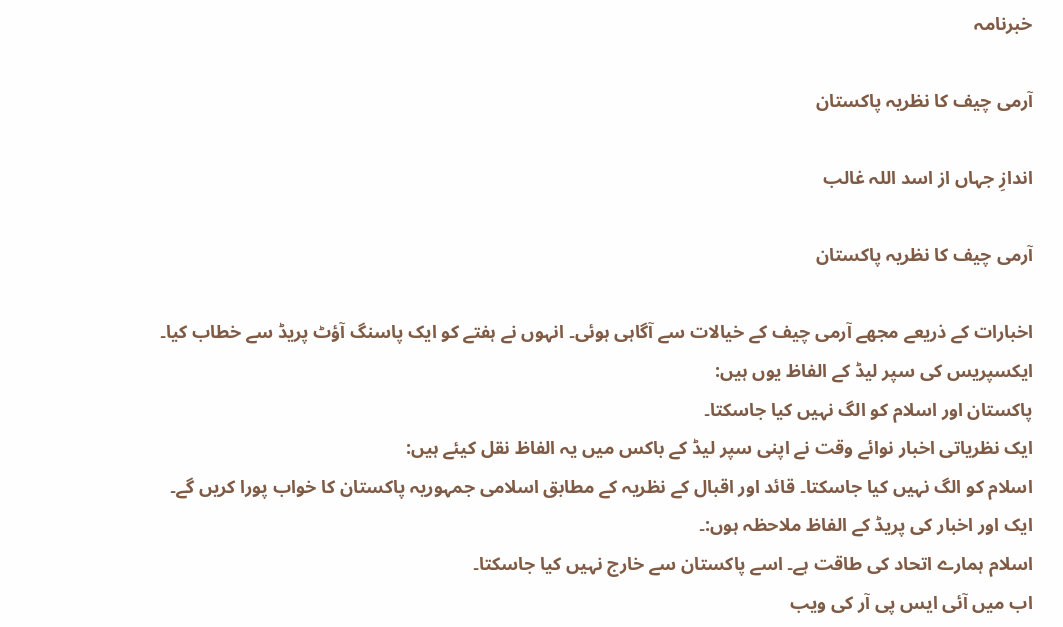خبرنامہ

آرمی چیف کا نظریہ پاکستان

اندازِ جہاں از اسد اللہ غالب

آرمی چیف کا نظریہ پاکستان

اخبارات کے ذریعے مجھے آرمی چیف کے خیالات سے آگاہی ہوئی۔ انہوں نے ہفتے کو ایک پاسنگ آؤٹ پریڈ سے خطاب کیا۔ ایکسپریس کی سپر لیڈ کے الفاظ یوں ہیں:
پاکستان اور اسلام کو الگ نہیں کیا جاسکتا۔
ایک نظریاتی اخبار نوائے وقت نے اپنی سپر لیڈ کے باکس میں یہ الفاظ نقل کیئے ہیں:
اسلام کو الگ نہیں کیا جاسکتا۔ قائد اور اقبال کے نظریہ کے مطابق اسلامی جمہوریہ پاکستان کا خواب پورا کریں گے۔
ایک اور اخبار کی پریڈ کے الفاظ ملاحظہ ہوں:۔
اسلام ہمارے اتحاد کی طاقت ہے۔ اسے پاکستان سے خارج نہیں کیا جاسکتا۔
اب میں آئی ایس پی آر کی ویب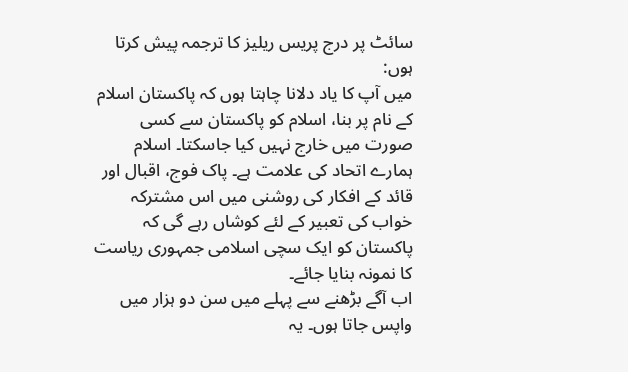سائٹ پر درج پریس ریلیز کا ترجمہ پیش کرتا ہوں:
میں آپ کا یاد دلانا چاہتا ہوں کہ پاکستان اسلام کے نام پر بنا، اسلام کو پاکستان سے کسی صورت میں خارج نہیں کیا جاسکتا۔ اسلام ہمارے اتحاد کی علامت ہے۔ پاک فوج، اقبال اور قائد کے افکار کی روشنی میں اس مشترکہ خواب کی تعبیر کے لئے کوشاں رہے گی کہ پاکستان کو ایک سچی اسلامی جمہوری ریاست کا نمونہ بنایا جائے۔
اب آگے بڑھنے سے پہلے میں سن دو ہزار میں واپس جاتا ہوں۔ یہ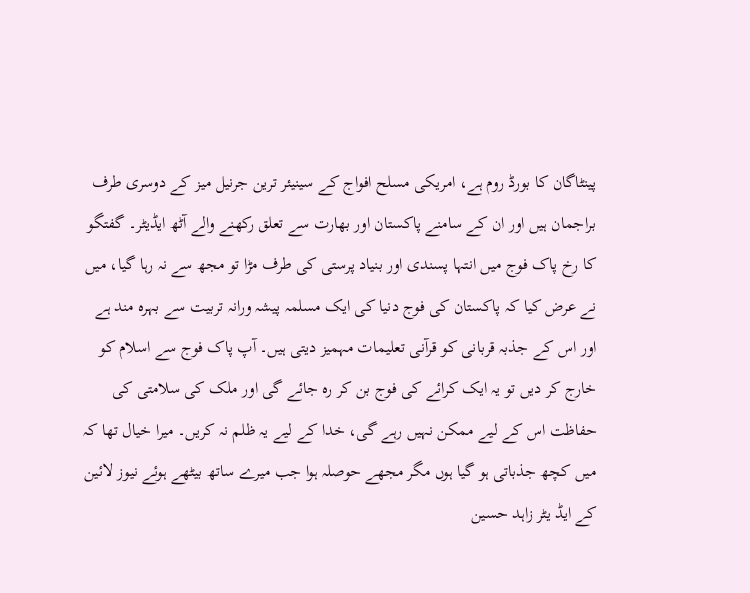پینٹاگان کا بورڈ روم ہے، امریکی مسلح افواج کے سینیئر ترین جرنیل میز کے دوسری طرف براجمان ہیں اور ان کے سامنے پاکستان اور بھارت سے تعلق رکھنے والے آٹھ ایڈیٹر۔ گفتگو کا رخ پاک فوج میں انتہا پسندی اور بنیاد پرستی کی طرف مڑا تو مجھ سے نہ رہا گیا، میں نے عرض کیا کہ پاکستان کی فوج دنیا کی ایک مسلمہ پیشہ ورانہ تربیت سے بہرہ مند ہے اور اس کے جذبہ قربانی کو قرآنی تعلیمات مہمیز دیتی ہیں۔ آپ پاک فوج سے اسلام کو خارج کر دیں تو یہ ایک کرائے کی فوج بن کر رہ جائے گی اور ملک کی سلامتی کی حفاظت اس کے لیے ممکن نہیں رہے گی، خدا کے لیے یہ ظلم نہ کریں۔ میرا خیال تھا کہ میں کچھ جذباتی ہو گیا ہوں مگر مجھے حوصلہ ہوا جب میرے ساتھ بیٹھے ہوئے نیوز لائین کے ایڈ یٹر زاہد حسین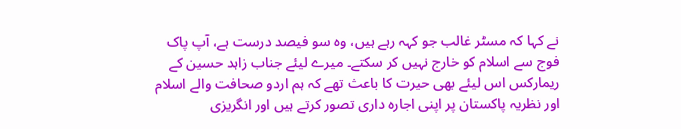نے کہا کہ مسٹر غالب جو کہہ رہے ہیں، وہ سو فیصد درست ہے، آپ پاک فوج سے اسلام کو خارج نہیں کر سکتے۔ میرے لیئے جناب زاہد حسین کے ریمارکس اس لیئے بھی حیرت کا باعث تھے کہ ہم اردو صحافت والے اسلام اور نظریہ پاکستان پر اپنی اجارہ داری تصور کرتے ہیں اور انگریزی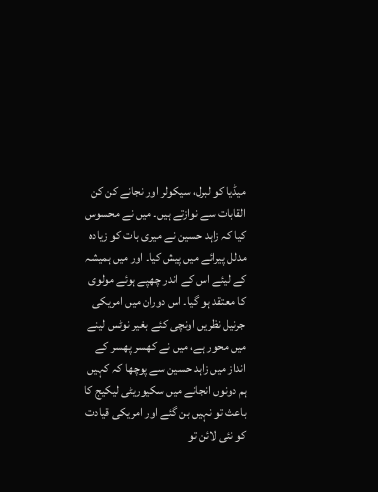میڈیا کو لبرل، سیکولر اور نجانے کن کن القابات سے نوازتے ہیں۔ میں نے محسوس کیا کہ زاہد حسین نے میری بات کو زیادہ مدلل پیرائے میں پیش کیا۔ اور میں ہمیشہ کے لیئے اس کے اندر چھپے ہوئے مولوی کا معتقد ہو گیا۔ اس دوران میں امریکی جرنیل نظریں اونچی کئے بغیر نوٹس لینے میں محور ہے، میں نے کھسر پھسر کے انداز میں زاہد حسین سے پوچھا کہ کہیں ہم دونوں انجانے میں سکیوریٹی لیکیج کا باعث تو نہیں بن گئے اور امریکی قیادت کو نئی لائن تو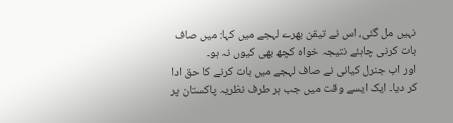نہیں مل گئی، اس نے تیقن بھرے لہجے میں کہا: میں صاف بات کرنی چاہئے نتیجہ خواہ کچھ بھی کیوں نہ ہو۔
اور اب جنرل کیانی نے صاف لہجے میں بات کرنے کا حق ادا کر دیا۔ ایک ایسے وقت میں جب ہر طرف نظریہ پاکستان پر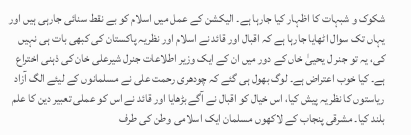شکوک و شبہات کا اظہار کیا جارہا ہے۔ الیکشن کے عمل میں اسلام کو بے نقط سنائی جارہی ہیں اور یہاں تک سوال اٹھایا جارہا ہے کہ اقبال اور قائد نے اسلام اور نظریہ پاکستان کی کبھی بات ہی نہیں کی، یہ تو جنر ل یحییٰ خاں کے دور میں ان کے ایک وزیر اطلاعات جنرل شیرعلی خان کی ذہنی اختراع ہے۔ کیا خوب اعتراض ہے۔ لوگ بھول ہی گئے کہ چودھری رحمت علی نے مسلمانوں کے لیئے الگ آزاد ریاستوں کا نظریہ پیش کیا، اس خیال کو اقبال نے آگے بڑھایا اور قائد نے اس کو عملی تعبیر دین کا علم بلند کیا۔ مشرقی پنجاب کے لاکھوں مسلمان ایک اسلامی وطن کی طرف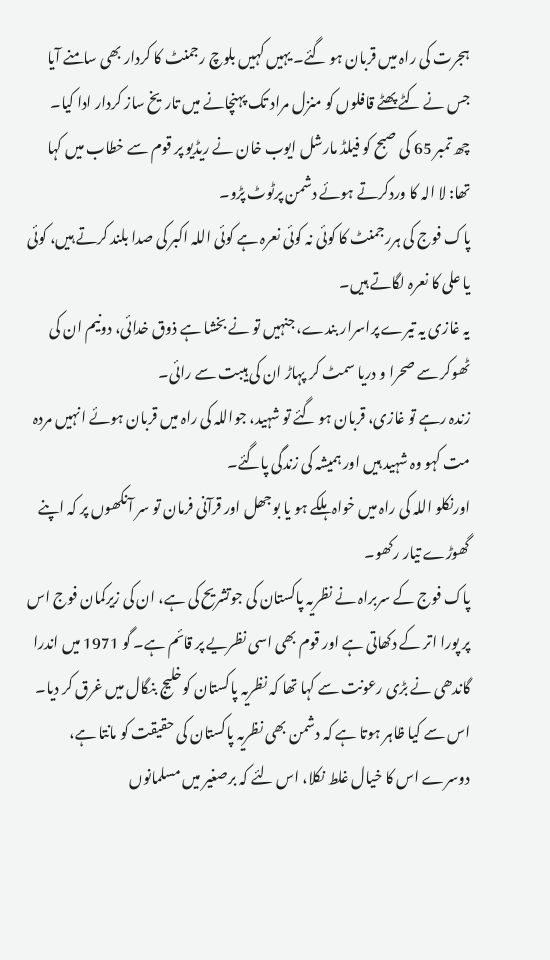ہجرت کی راہ میں قربان ہو گئے۔ یہیں کہیں بلوچ رجمنٹ کا کردار بھی سامنے آیا جس نے کٹے پھٹے قافلوں کو منزل مراد تک پہنچانے میں تاریخ ساز کردار ادا کیا۔
چھ تمبر 65 کی صبح کو فیلڈ مارشل ایوب خان نے ریڈیو پر قوم سے خطاب میں کہا تھا: لا الہ کا وردکرتے ہوئے دشمن پرٹوٹ پڑو۔
پاک فوج کی ہررجمنٹ کا کوئی نہ کوئی نعرہ ہے کوئی اللہ اکبر کی صدا بلند کرتے ہیں، کوئی یا علی کا نعرہ لگاتے ہیں۔
یہ غازی یہ تیرے پراسرار بندے، جنہیں تو نے بخشا ہے ذوق خدائی، دونیم ان کی ٹھوکر سے صحرا و دریا سمٹ کر پہاڑ ان کی ہیبت سے رائی۔
زندہ رہے تو غازی، قربان ہو گئے تو شہید، جواللہ کی راہ میں قربان ہوئے انہیں مردہ مت کہو وہ شہید ہیں اور ہمیشہ کی زندگی پاگئے۔
اورنکلو اللہ کی راہ میں خواہ ہلکے ہو یا بوجھل اور قرآنی فرمان تو سر آنکھوں پر کہ اپنے گھوڑے تیار رکھو۔
پاک فوج کے سربراہ نے نظریہ پاکستان کی جوتشریح کی ہے، ان کی زیرکمان فوج اس پر پورا اتر کے دکھاتی ہے اور قوم بھی اسی نظریے پر قائم ہے۔ گو 1971 میں اندرا گاندھی نے بڑی رعونت سے کہا تھا کہ نظریہ پاکستان کوخلیج بنگال میں غرق کر دیا۔ اس سے کیا ظاہر ہوتا ہے کہ دشمن بھی نظریہ پاکستان کی حقیقت کو مانتا ہے، دوسرے اس کا خیال غلط نکلا، اس لئے کہ برصغیر میں مسلمانوں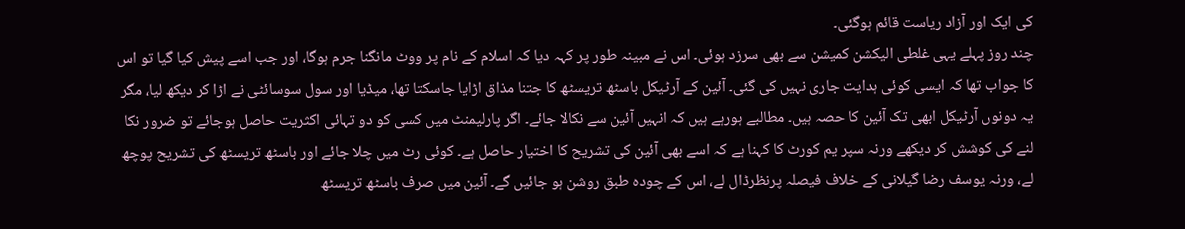کی ایک اور آزاد ریاست قائم ہوگئی۔
چند روز پہلے یہی غلطی الیکشن کمیشن سے بھی سرزد ہوئی۔ اس نے مبینہ طور پر کہہ دیا کہ اسلام کے نام پر ووٹ مانگنا جرم ہوگا، اور جب اسے پیش کیا گیا تو اس کا جواب تھا کہ ایسی کوئی ہدایت جاری نہیں کی گئی۔ آئین کے آرٹیکل باسٹھ تریسٹھ کا جتنا مذاق اڑایا جاسکتا تھا، میڈیا اور سول سوسائٹی نے اڑا کر دیکھ لیا، مگر یہ دونوں آرٹیکل ابھی تک آئین کا حصہ ہیں۔ مطالبے ہورہے ہیں کہ انہیں آئین سے نکالا جائے۔ اگر پارلیمنٹ میں کسی کو دو تہائی اکثریت حاصل ہوجائے تو ضرور نکا لنے کی کوشش کر دیکھے ورنہ سپر یم کورٹ کا کہنا ہے کہ اسے بھی آئین کی تشریح کا اختیار حاصل ہے۔ کوئی رٹ میں چلا جائے اور باسٹھ تریسٹھ کی تشریح پوچھ لے، ورنہ یوسف رضا گیلانی کے خلاف فیصلہ پرنظرڈال لے، اس کے چودہ طبق روشن ہو جائیں گے۔ آئین میں صرف باسٹھ تریسٹھ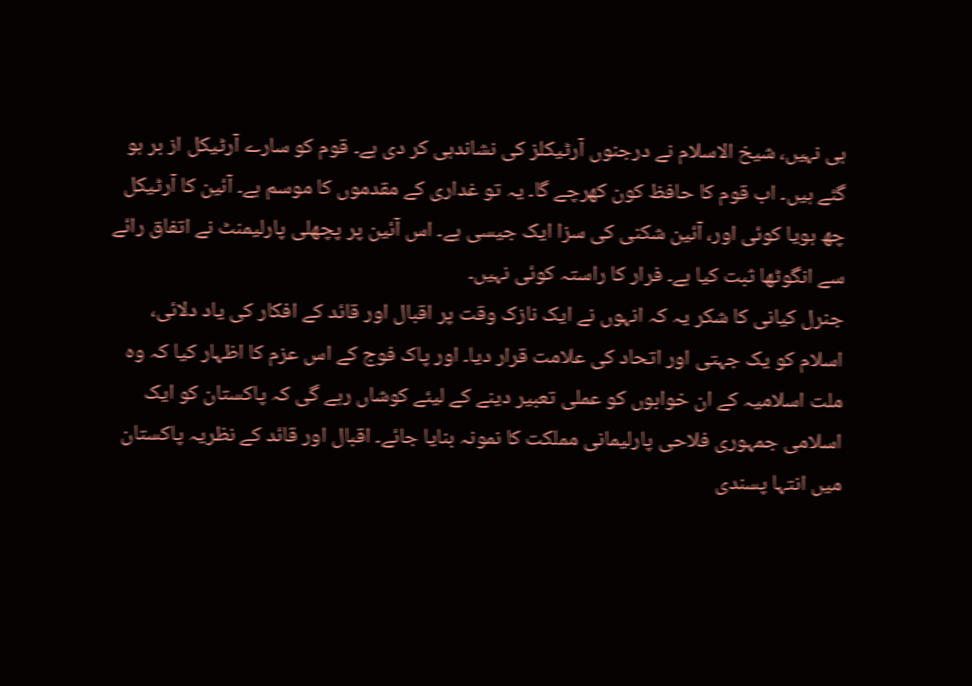ہی نہیں، شیخ الاسلام نے درجنوں آرٹیکلز کی نشاندہی کر دی ہے۔ قوم کو سارے آرٹیکل از بر ہو گئے ہیں۔ اب قوم کا حافظ کون کھرچے گا۔ یہ تو غداری کے مقدموں کا موسم ہے۔ آئین کا آرٹیکل چھ ہویا کوئی اور، آئین شکنی کی سزا ایک جیسی ہے۔ اس آئین پر پچھلی پارلیمنٹ نے اتفاق رائے سے انگوٹھا ثبت کیا ہے۔ فرار کا راستہ کوئی نہیں۔
جنرل کیانی کا شکر یہ کہ انہوں نے ایک نازک وقت پر اقبال اور قائد کے افکار کی یاد دلائی، اسلام کو یک جہتی اور اتحاد کی علامت قرار دیا۔ اور پاک فوج کے اس عزم کا اظہار کیا کہ وہ ملت اسلامیہ کے ان خوابوں کو عملی تعبیر دینے کے لیئے کوشاں رہے گی کہ پاکستان کو ایک اسلامی جمہوری فلاحی پارلیمانی مملکت کا نمونہ بنایا جائے۔ اقبال اور قائد کے نظریہ پاکستان میں انتہا پسندی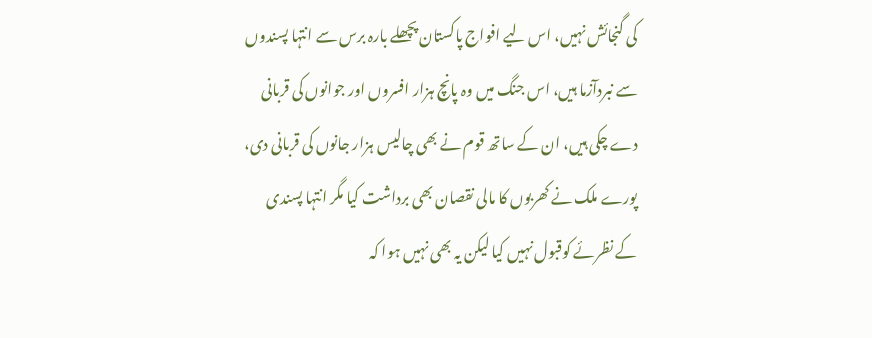کی گنجائش نہیں، اس لیے افواج پاکستان پچھلے بارہ برس سے انتہا پسندوں سے نبردآزما ہیں، اس جنگ میں وہ پانچ ہزار افسروں اور جوانوں کی قربانی دے چکی ہیں، ان کے ساتھ قوم نے بھی چالیس ہزار جانوں کی قربانی دی، پورے ملک نے کھربوں کا مالی نقصان بھی برداشت کیا مگر انتہا پسندی کے نظرئے کوقبول نہیں کیا لیکن یہ بھی نہیں ہوا کہ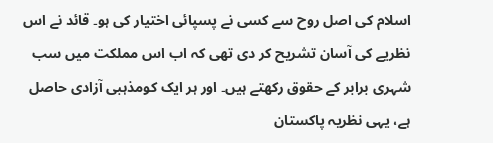اسلام کی اصل روح سے کسی نے پسپائی اختیار کی ہو۔ قائد نے اس نظریے کی آسان تشریح کر دی تھی کہ اب اس مملکت میں سب شہری برابر کے حقوق رکھتے ہیں۔ اور ہر ایک کومذہبی آزادی حاصل ہے، یہی نظریہ پاکستان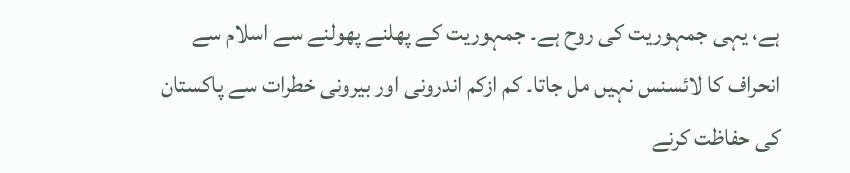ہے، یہی جمہوریت کی روح ہے۔ جمہوریت کے پھلنے پھولنے سے اسلام سے انحراف کا لائسنس نہیں مل جاتا۔ کم ازکم اندرونی اور بیرونی خطرات سے پاکستان کی حفاظت کرنے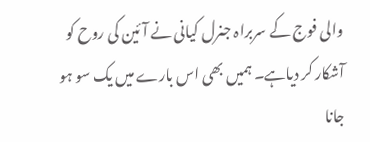والی فوج کے سربراہ جنرل کیانی نے آئین کی روح کو آشکار کر دیاہے۔ ہمیں بھی اس بارے میں یک سو ہو جانا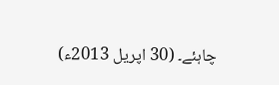چاہئے۔ (30 اپریل 2013ء)